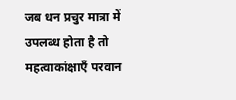जब धन प्रचुर मात्रा में उपलब्ध होता है तो महत्वाकांक्षाएँ परवान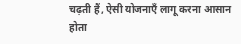चढ़ती हैं, ऐसी योजनाएँ लागू करना आसान होता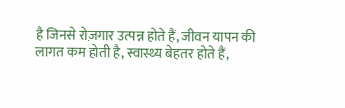है जिनसे रोज़गार उत्पन्न होते हैं, जीवन यापन की लागत कम होती है, स्वास्थ्य बेहतर होते हैं,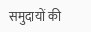समुदायों की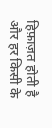हिफ़ाज़त होती है और हर किसी के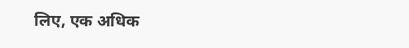लिए, एक अधिक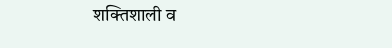शक्तिशाली व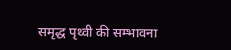समृद्ध पृथ्वी की सम्भावना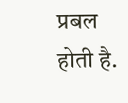प्रबल होती है.